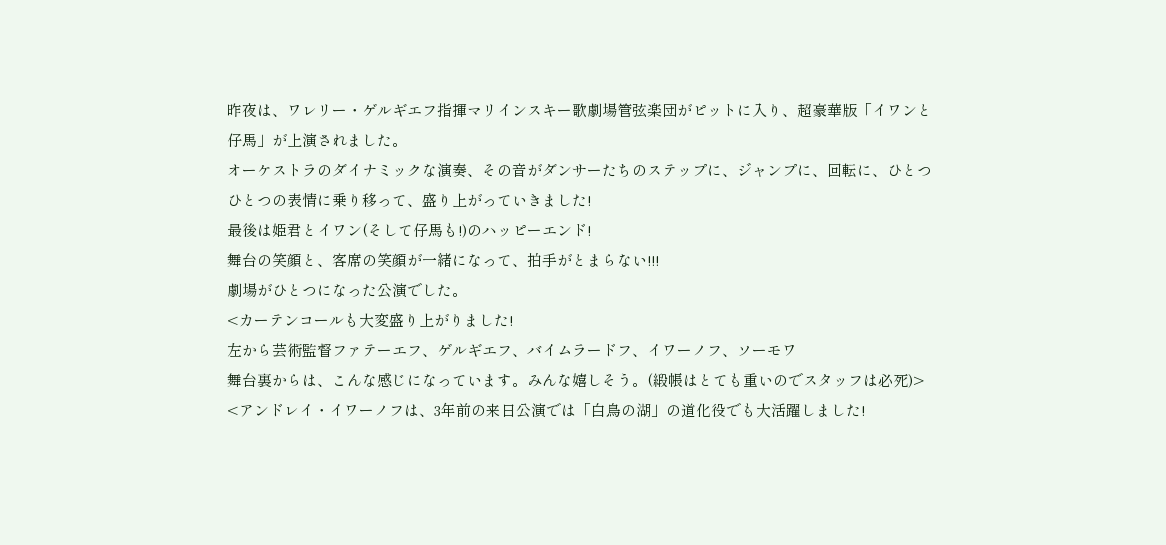昨夜は、ワレリー・ゲルギエフ指揮マリインスキー歌劇場管弦楽団がピットに入り、超豪華版「イワンと仔馬」が上演されました。
オーケストラのダイナミックな演奏、その音がダンサーたちのステップに、ジャンプに、回転に、ひとつひとつの表情に乗り移って、盛り上がっていきました!
最後は姫君とイワン(そして仔馬も!)のハッピーエンド!
舞台の笑顔と、客席の笑顔が一緒になって、拍手がとまらない!!!
劇場がひとつになった公演でした。
<カーテンコールも大変盛り上がりました!
左から芸術監督ファテーエフ、ゲルギエフ、バイムラードフ、イワーノフ、ソーモワ
舞台裏からは、こんな感じになっています。みんな嬉しそう。(緞帳はとても重いのでスタッフは必死)>
<アンドレイ・イワーノフは、3年前の来日公演では「白鳥の湖」の道化役でも大活躍しました!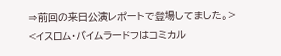⇒前回の来日公演レポートで登場してました。>
<イスロム・バイムラードフはコミカル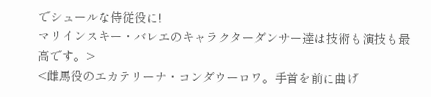でシュールな侍従役に!
マリインスキー・バレエのキャラクターダンサー達は技術も演技も最高です。>
<雌馬役のエカテリーナ・コンダウーロワ。手首を前に曲げ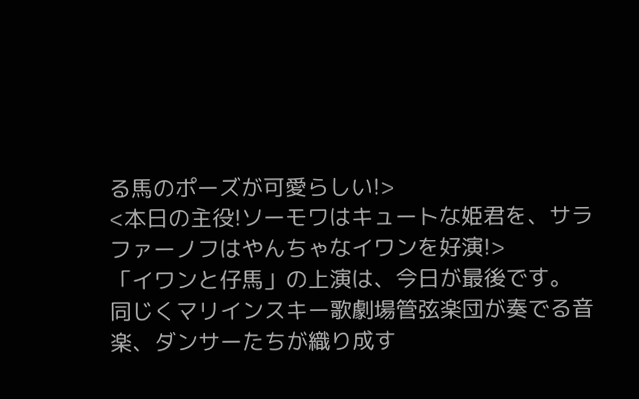る馬のポーズが可愛らしい!>
<本日の主役!ソーモワはキュートな姫君を、サラファーノフはやんちゃなイワンを好演!>
「イワンと仔馬」の上演は、今日が最後です。
同じくマリインスキー歌劇場管弦楽団が奏でる音楽、ダンサーたちが織り成す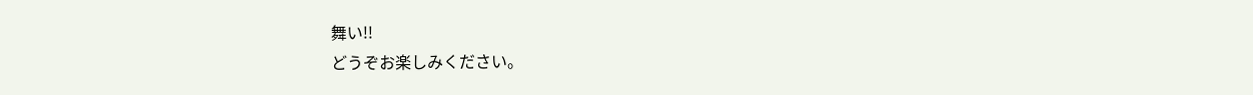舞い!!
どうぞお楽しみください。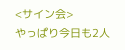<サイン会>
やっぱり今日も2人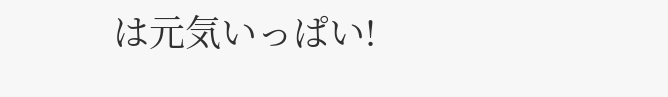は元気いっぱい!